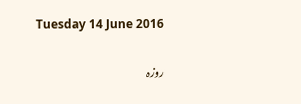Tuesday 14 June 2016

روزہ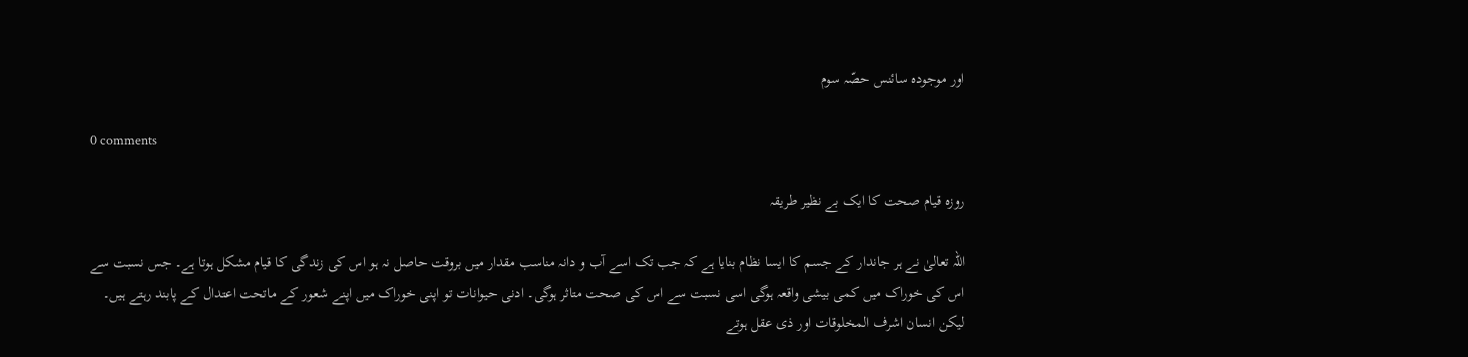اور موجودہ سائنس حصّہ سوم

0 comments

روزہ قیام صحت کا ایک بے نظیر طریقہ

اللہ تعالیٰ نے ہر جاندار کے جسم کا ایسا نظام بنایا ہے کہ جب تک اسے آب و دانہ مناسب مقدار میں بروقت حاصل نہ ہو اس کی زندگی کا قیام مشکل ہوتا ہے۔ جس نسبت سے اس کی خوراک میں کمی بیشی واقعہ ہوگی اسی نسبت سے اس کی صحت متاثر ہوگی۔ ادنی حیوانات تو اپنی خوراک میں اپنے شعور کے ماتحت اعتدال کے پابند رہتے ہیں۔ لیکن انسان اشرف المخلوقات اور ذی عقل ہوتے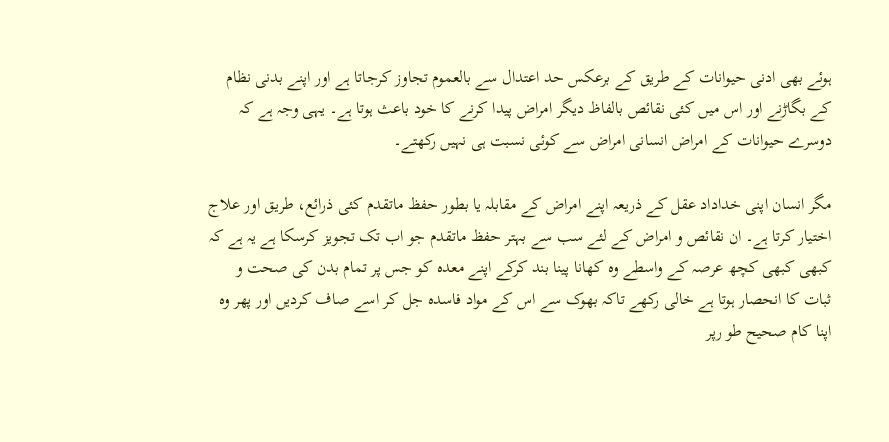ہوئے بھی ادنی حیوانات کے طریق کے برعکس حد اعتدال سے بالعموم تجاوز کرجاتا ہے اور اپنے بدنی نظام کے بگاڑنے اور اس میں کئی نقائص بالفاظ دیگر امراض پیدا کرنے کا خود باعث ہوتا ہے۔ یہی وجہ ہے کہ دوسرے حیوانات کے امراض انسانی امراض سے کوئی نسبت ہی نہیں رکھتے۔

مگر انسان اپنی خداداد عقل کے ذریعہ اپنے امراض کے مقابلہ یا بطور حفظ ماتقدم کئی ذرائع، طریق اور علاج اختیار کرتا ہے۔ ان نقائص و امراض کے لئے سب سے بہتر حفظ ماتقدم جو اب تک تجویز کرسکا ہے یہ ہے کہ کبھی کبھی کچھ عرصہ کے واسطے وہ کھانا پینا بند کرکے اپنے معدہ کو جس پر تمام بدن کی صحت و ثبات کا انحصار ہوتا ہے خالی رکھے تاکہ بھوک سے اس کے مواد فاسدہ جل کر اسے صاف کردیں اور پھر وہ اپنا کام صحیح طو رپر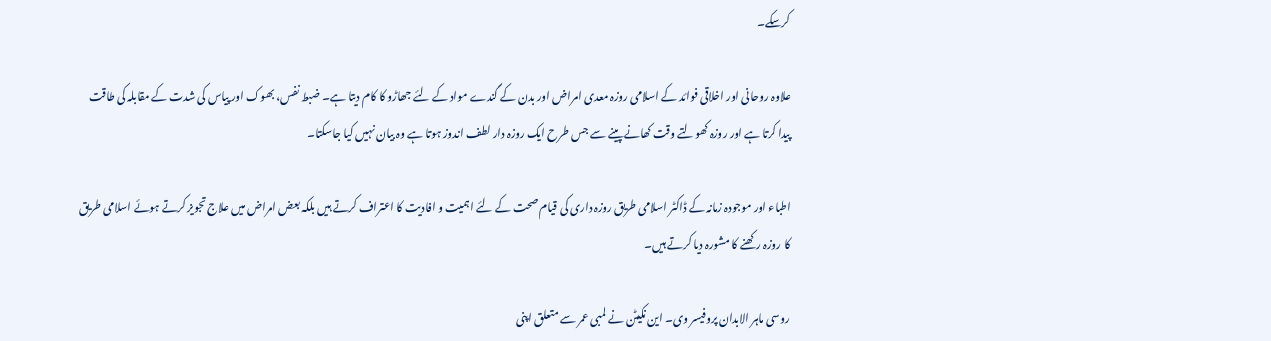کرسکے۔

علاوہ روحانی اور اخلاقی فوائد کے اسلامی روزہ معدی امراض اور بدن کے گندے مواد کے لئے جھاڑو کا کام دیتا ہے۔ ضبط نفس، بھوک اور پیاس کی شدت کے مقابلہ کی طاقت پیدا کرتا ہے اور روزہ کھولتے وقت کھانے پینے سے جس طرح ایک روزہ دار لطف اندوز ہوتا ہے وہ بیان نہیں کیا جاسکتا۔

اطباء اور موجودہ زمانہ کے ڈاکٹر اسلامی طریق روزہ داری کی قیام صحت کے لئے اہمیت و افادیت کا اعتراف کرتے ہیں بلکہ بعض امراض میں علاج تجویز کرتے ہوئے اسلامی طریق کا روزہ رکھنے کا مشورہ دیا کرتے ہیں۔

روسی ماہر الابدان پروفیسر وی۔ این نکیٹن نے لمبی عمر سے متعلق اپنی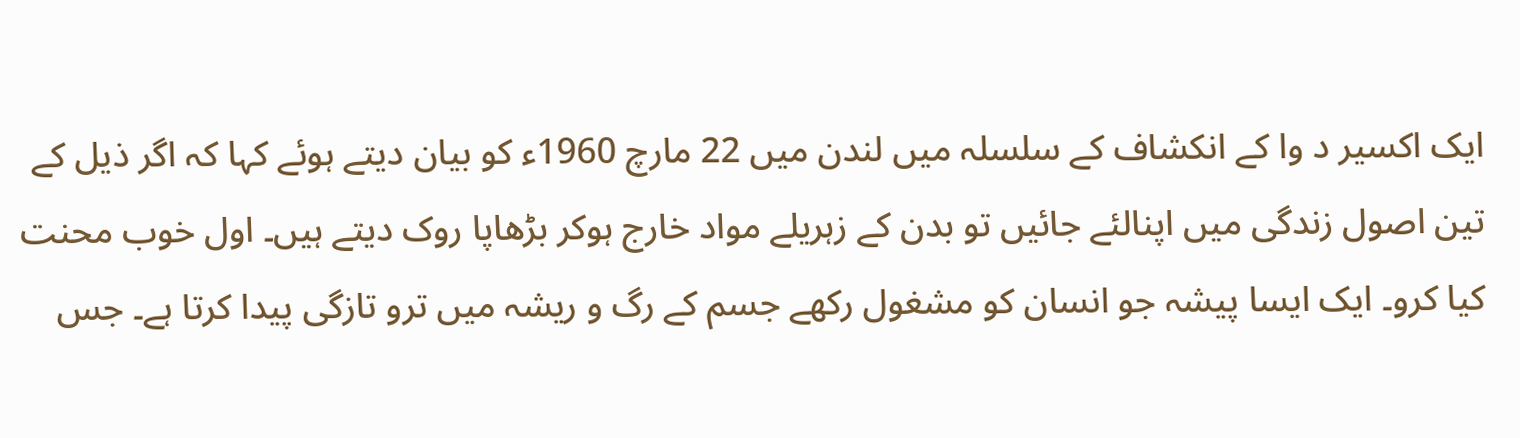ایک اکسیر د وا کے انکشاف کے سلسلہ میں لندن میں 22 مارچ 1960ء کو بیان دیتے ہوئے کہا کہ اگر ذیل کے تین اصول زندگی میں اپنالئے جائیں تو بدن کے زہریلے مواد خارج ہوکر بڑھاپا روک دیتے ہیں۔ اول خوب محنت کیا کرو۔ ایک ایسا پیشہ جو انسان کو مشغول رکھے جسم کے رگ و ریشہ میں ترو تازگی پیدا کرتا ہے۔ جس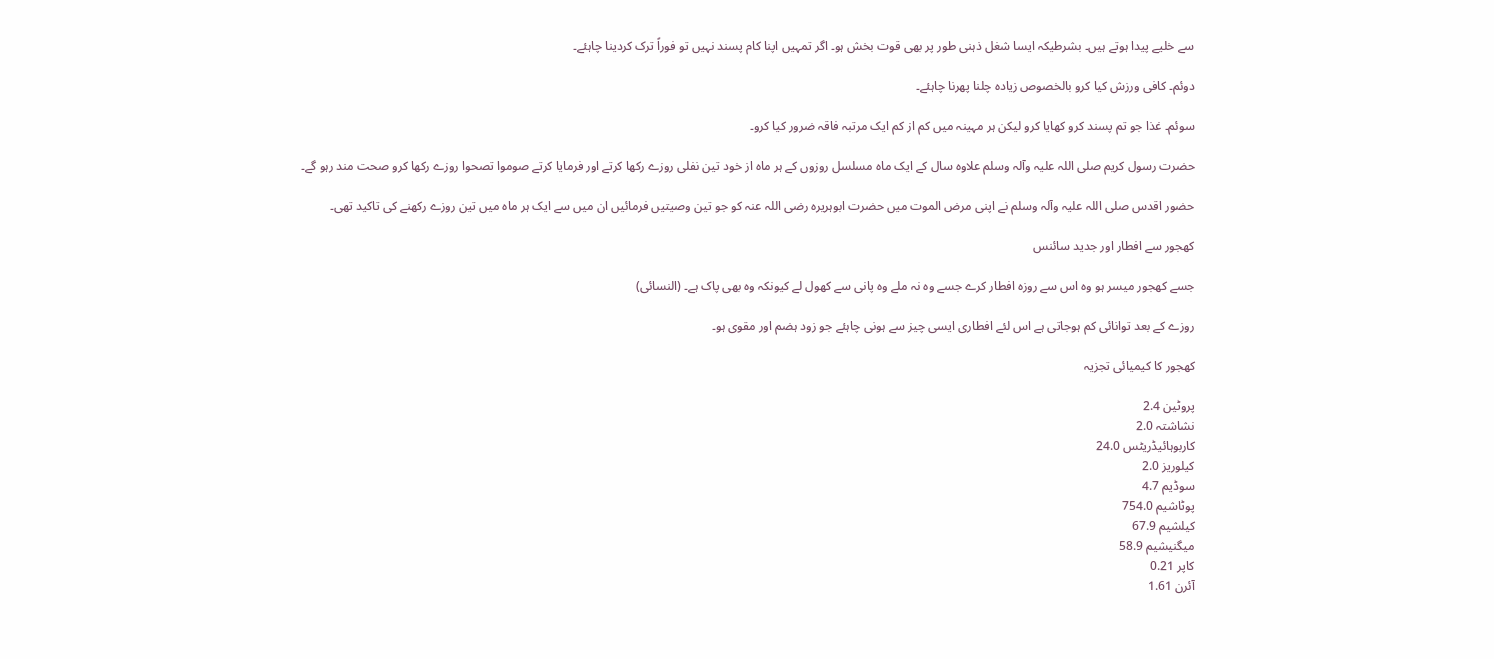سے خلیے پیدا ہوتے ہیں۔ بشرطیکہ ایسا شغل ذہنی طور پر بھی قوت بخش ہو۔ اگر تمہیں اپنا کام پسند نہیں تو فوراً ترک کردینا چاہئے۔

دوئم۔ کافی ورزش کیا کرو بالخصوص زیادہ چلنا پھرنا چاہئے۔

سوئم۔ غذا جو تم پسند کرو کھایا کرو لیکن ہر مہینہ میں کم از کم ایک مرتبہ فاقہ ضرور کیا کرو۔

حضرت رسول کریم صلی اللہ علیہ وآلہ وسلم علاوہ سال کے ایک ماہ مسلسل روزوں کے ہر ماہ از خود تین نفلی روزے رکھا کرتے اور فرمایا کرتے صوموا تصحوا روزے رکھا کرو صحت مند رہو گے۔

حضور اقدس صلی اللہ علیہ وآلہ وسلم نے اپنی مرض الموت میں حضرت ابوہریرہ رضی اللہ عنہ کو جو تین وصیتیں فرمائیں ان میں سے ایک ہر ماہ میں تین روزے رکھنے کی تاکید تھی۔

کھجور سے افطار اور جدید سائنس

جسے کھجور میسر ہو وہ اس سے روزہ افطار کرے جسے وہ نہ ملے وہ پانی سے کھول لے کیونکہ وہ بھی پاک ہے۔ (النسائی)

روزے کے بعد توانائی کم ہوجاتی ہے اس لئے افطاری ایسی چیز سے ہونی چاہئے جو زود ہضم اور مقوی ہو۔

کھجور کا کیمیائی تجزیہ

پروٹین 2.4
نشاشتہ 2.0
کاربوہائیڈریٹس 24.0
کیلوریز 2.0
سوڈیم 4.7
پوٹاشیم 754.0
کیلشیم 67.9
میگنیشیم 58.9
کاپر 0.21
آئرن 1.61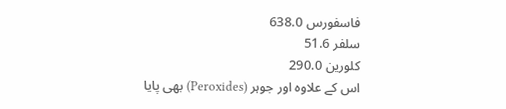فاسفورس 638.0
سلفر 51.6
کلورین 290.0
اس کے علاوہ اور جوہر (Peroxides) بھی پایا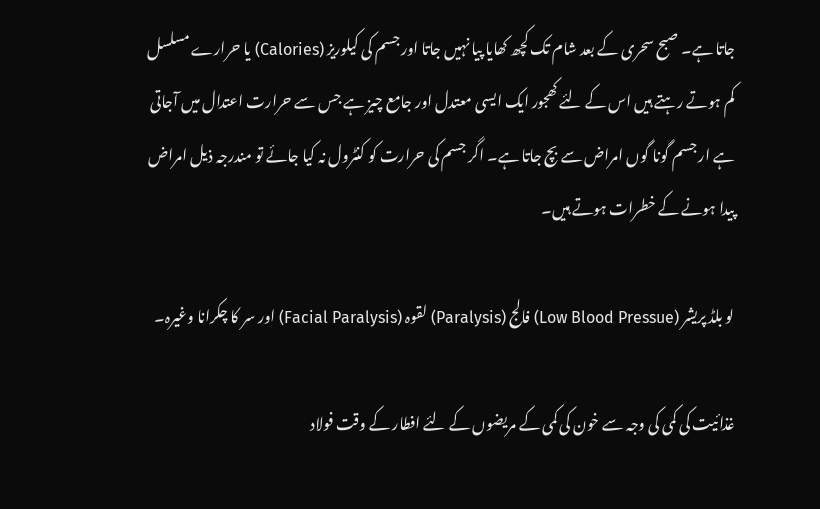جاتا ہے۔ صبح سحری کے بعد شام تک کچھ کھایا پیا نہیں جاتا اور جسم کی کیلوریز (Calories) یا حرارے مسلسل کم ہوتے رہتے ہیں اس کے لئے کھجور ایک ایسی معتدل اور جامع چیز ہے جس سے حرارت اعتدال میں آجاتی ہے ار جسم گونا گوں امراض سے بچ جاتا ہے۔ اگر جسم کی حرارت کو کنٹرول نہ کیا جائے تو مندرجہ ذیل امراض پیدا ہونے کے خطرات ہوتے ہیں۔

لو بلڈ پریشر (Low Blood Pressue) فالج (Paralysis) لقوہ (Facial Paralysis) اور سر کا چکرانا وغیرہ۔

غذائیت کی کمی کی وجہ سے خون کی کمی کے مریضوں کے لئے افطار کے وقت فولاد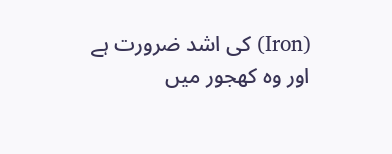(Iron) کی اشد ضرورت ہے اور وہ کھجور میں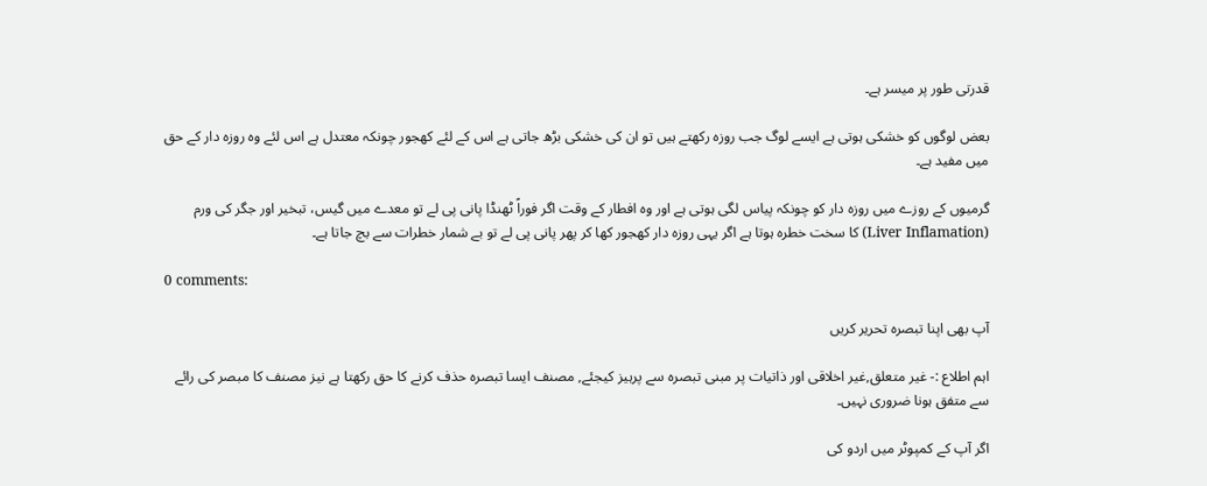قدرتی طور پر میسر ہے۔

بعض لوگوں کو خشکی ہوتی ہے ایسے لوگ جب روزہ رکھتے ہیں تو ان کی خشکی بڑھ جاتی ہے اس کے لئے کھجور چونکہ معتدل ہے اس لئے وہ روزہ دار کے حق میں مفید ہے۔

گرمیوں کے روزے میں روزہ دار کو چونکہ پیاس لگی ہوتی ہے اور وہ افطار کے وقت اگر فوراً ٹھنڈا پانی پی لے تو معدے میں گیس، تبخیر اور جگر کی ورم (Liver Inflamation) کا سخت خطرہ ہوتا ہے اگر یہی روزہ دار کھجور کھا کر پھر پانی پی لے تو بے شمار خطرات سے بچ جاتا ہے۔

0 comments:

آپ بھی اپنا تبصرہ تحریر کریں

اہم اطلاع :- غیر متعلق,غیر اخلاقی اور ذاتیات پر مبنی تبصرہ سے پرہیز کیجئے, مصنف ایسا تبصرہ حذف کرنے کا حق رکھتا ہے نیز مصنف کا مبصر کی رائے سے متفق ہونا ضروری نہیں۔

اگر آپ کے کمپوٹر میں اردو کی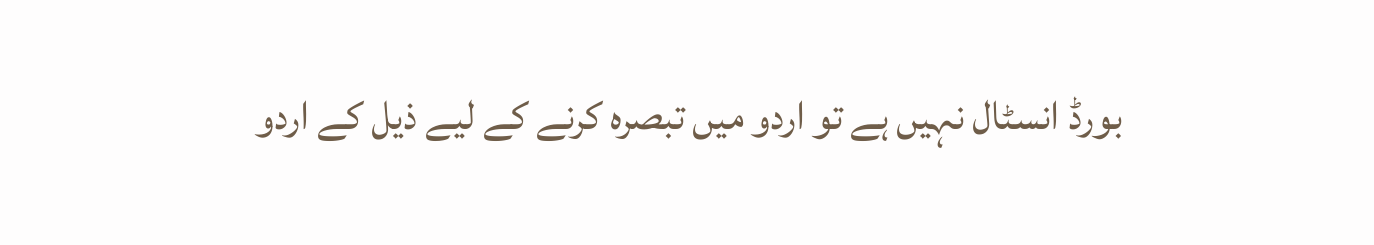بورڈ انسٹال نہیں ہے تو اردو میں تبصرہ کرنے کے لیے ذیل کے اردو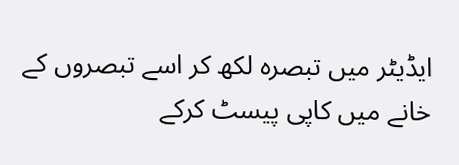ایڈیٹر میں تبصرہ لکھ کر اسے تبصروں کے خانے میں کاپی پیسٹ کرکے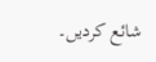شائع کردیں۔